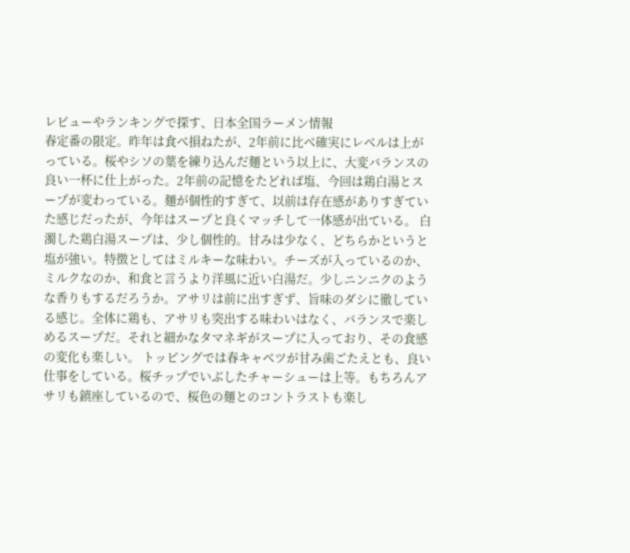レビューやランキングで探す、日本全国ラーメン情報
春定番の限定。昨年は食べ損ねたが、2年前に比べ確実にレベルは上がっている。桜やシソの葉を練り込んだ麺という以上に、大変バランスの良い一杯に仕上がった。2年前の記憶をたどれば塩、今回は鶏白湯とスープが変わっている。麺が個性的すぎて、以前は存在感がありすぎていた感じだったが、今年はスープと良くマッチして一体感が出ている。 白濁した鶏白湯スープは、少し個性的。甘みは少なく、どちらかというと塩が強い。特徴としてはミルキーな味わい。チーズが入っているのか、ミルクなのか、和食と言うより洋風に近い白湯だ。少しニンニクのような香りもするだろうか。アサリは前に出すぎず、旨味のダシに徹している感じ。全体に鶏も、アサリも突出する味わいはなく、バランスで楽しめるスープだ。それと細かなタマネギがスープに入っており、その食感の変化も楽しい。 トッピングでは春キャベツが甘み歯ごたえとも、良い仕事をしている。桜チップでいぶしたチャーシューは上等。もちろんアサリも鎮座しているので、桜色の麺とのコントラストも楽し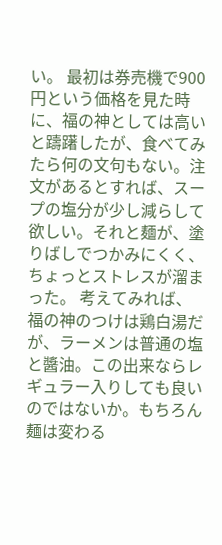い。 最初は券売機で900円という価格を見た時に、福の神としては高いと躊躇したが、食べてみたら何の文句もない。注文があるとすれば、スープの塩分が少し減らして欲しい。それと麺が、塗りばしでつかみにくく、ちょっとストレスが溜まった。 考えてみれば、福の神のつけは鶏白湯だが、ラーメンは普通の塩と醬油。この出来ならレギュラー入りしても良いのではないか。もちろん麺は変わる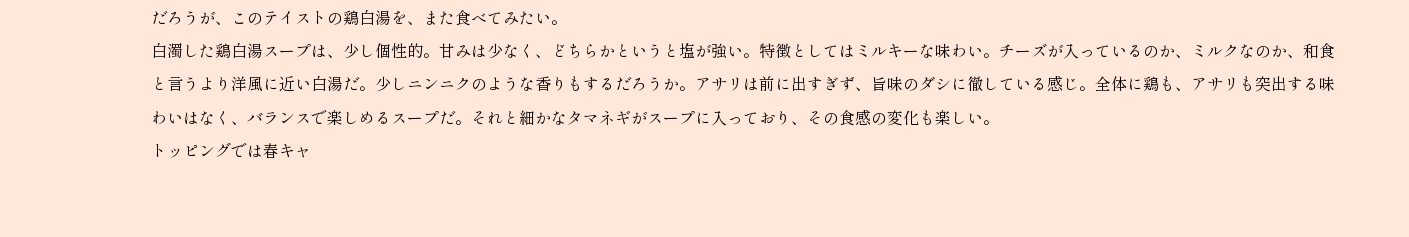だろうが、このテイストの鶏白湯を、また食べてみたい。
白濁した鶏白湯スープは、少し個性的。甘みは少なく、どちらかというと塩が強い。特徴としてはミルキーな味わい。チーズが入っているのか、ミルクなのか、和食と言うより洋風に近い白湯だ。少しニンニクのような香りもするだろうか。アサリは前に出すぎず、旨味のダシに徹している感じ。全体に鶏も、アサリも突出する味わいはなく、バランスで楽しめるスープだ。それと細かなタマネギがスープに入っており、その食感の変化も楽しい。
トッピングでは春キャ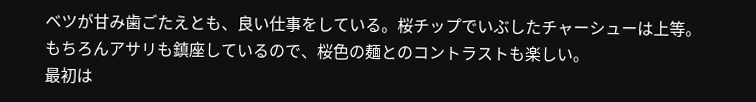ベツが甘み歯ごたえとも、良い仕事をしている。桜チップでいぶしたチャーシューは上等。もちろんアサリも鎮座しているので、桜色の麺とのコントラストも楽しい。
最初は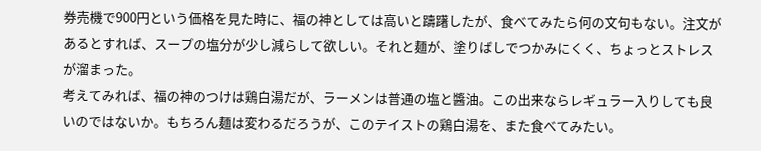券売機で900円という価格を見た時に、福の神としては高いと躊躇したが、食べてみたら何の文句もない。注文があるとすれば、スープの塩分が少し減らして欲しい。それと麺が、塗りばしでつかみにくく、ちょっとストレスが溜まった。
考えてみれば、福の神のつけは鶏白湯だが、ラーメンは普通の塩と醬油。この出来ならレギュラー入りしても良いのではないか。もちろん麺は変わるだろうが、このテイストの鶏白湯を、また食べてみたい。